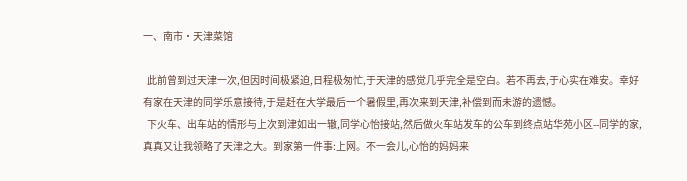一、南市·天津菜馆

  此前曾到过天津一次,但因时间极紧迫,日程极匆忙,于天津的感觉几乎完全是空白。若不再去,于心实在难安。幸好有家在天津的同学乐意接待,于是赶在大学最后一个暑假里,再次来到天津,补偿到而未游的遗憾。
  下火车、出车站的情形与上次到津如出一辙,同学心怡接站,然后做火车站发车的公车到终点站华苑小区--同学的家,真真又让我领略了天津之大。到家第一件事:上网。不一会儿,心怡的妈妈来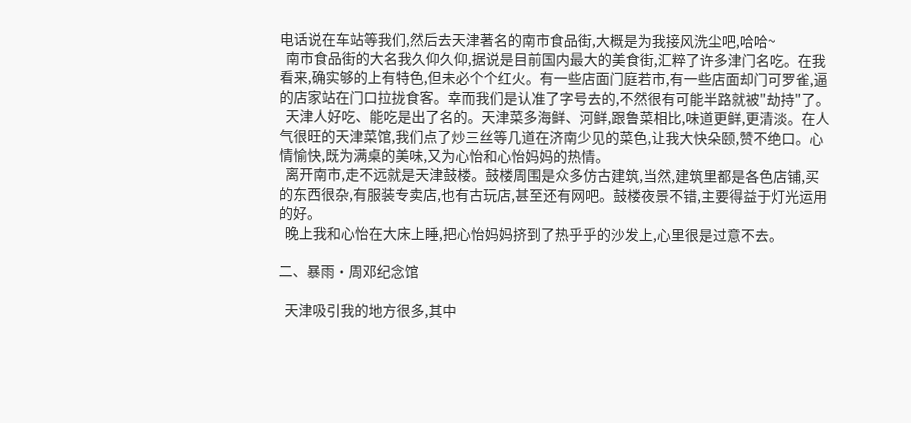电话说在车站等我们,然后去天津著名的南市食品街,大概是为我接风洗尘吧,哈哈~
  南市食品街的大名我久仰久仰,据说是目前国内最大的美食街,汇粹了许多津门名吃。在我看来,确实够的上有特色,但未必个个红火。有一些店面门庭若市,有一些店面却门可罗雀,逼的店家站在门口拉拢食客。幸而我们是认准了字号去的,不然很有可能半路就被"劫持"了。
  天津人好吃、能吃是出了名的。天津菜多海鲜、河鲜,跟鲁菜相比,味道更鲜,更清淡。在人气很旺的天津菜馆,我们点了炒三丝等几道在济南少见的菜色,让我大快朵颐,赞不绝口。心情愉快,既为满桌的美味,又为心怡和心怡妈妈的热情。
  离开南市,走不远就是天津鼓楼。鼓楼周围是众多仿古建筑,当然,建筑里都是各色店铺,买的东西很杂,有服装专卖店,也有古玩店,甚至还有网吧。鼓楼夜景不错,主要得益于灯光运用的好。
  晚上我和心怡在大床上睡,把心怡妈妈挤到了热乎乎的沙发上,心里很是过意不去。

二、暴雨·周邓纪念馆

  天津吸引我的地方很多,其中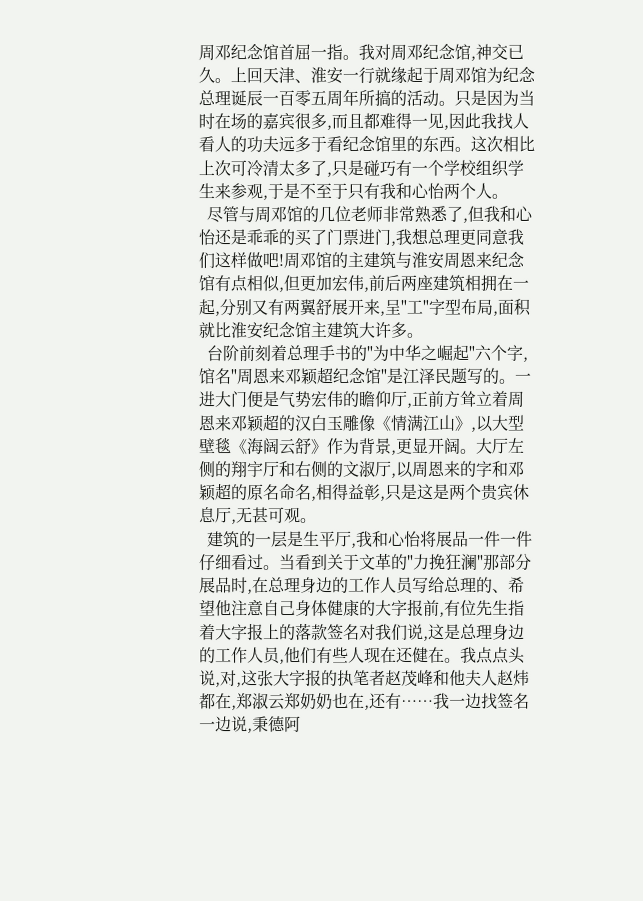周邓纪念馆首屈一指。我对周邓纪念馆,神交已久。上回天津、淮安一行就缘起于周邓馆为纪念总理诞辰一百零五周年所搞的活动。只是因为当时在场的嘉宾很多,而且都难得一见,因此我找人看人的功夫远多于看纪念馆里的东西。这次相比上次可冷清太多了,只是碰巧有一个学校组织学生来参观,于是不至于只有我和心怡两个人。
  尽管与周邓馆的几位老师非常熟悉了,但我和心怡还是乖乖的买了门票进门,我想总理更同意我们这样做吧!周邓馆的主建筑与淮安周恩来纪念馆有点相似,但更加宏伟,前后两座建筑相拥在一起,分别又有两翼舒展开来,呈"工"字型布局,面积就比淮安纪念馆主建筑大许多。
  台阶前刻着总理手书的"为中华之崛起"六个字,馆名"周恩来邓颖超纪念馆"是江泽民题写的。一进大门便是气势宏伟的瞻仰厅,正前方耸立着周恩来邓颖超的汉白玉雕像《情满江山》,以大型壁毯《海阔云舒》作为背景,更显开阔。大厅左侧的翔宇厅和右侧的文淑厅,以周恩来的字和邓颖超的原名命名,相得益彰,只是这是两个贵宾休息厅,无甚可观。
  建筑的一层是生平厅,我和心怡将展品一件一件仔细看过。当看到关于文革的"力挽狂澜"那部分展品时,在总理身边的工作人员写给总理的、希望他注意自己身体健康的大字报前,有位先生指着大字报上的落款签名对我们说,这是总理身边的工作人员,他们有些人现在还健在。我点点头说,对,这张大字报的执笔者赵茂峰和他夫人赵炜都在,郑淑云郑奶奶也在,还有……我一边找签名一边说,秉德阿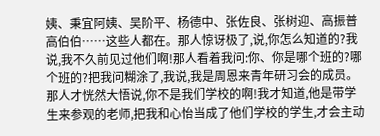姨、秉宜阿姨、吴阶平、杨德中、张佐良、张树迎、高振普高伯伯……这些人都在。那人惊讶极了,说,你怎么知道的?我说,我不久前见过他们啊!那人看着我问:你、你是哪个班的?哪个班的?把我问糊涂了,我说,我是周恩来青年研习会的成员。那人才恍然大悟说,你不是我们学校的啊!我才知道,他是带学生来参观的老师,把我和心怡当成了他们学校的学生,才会主动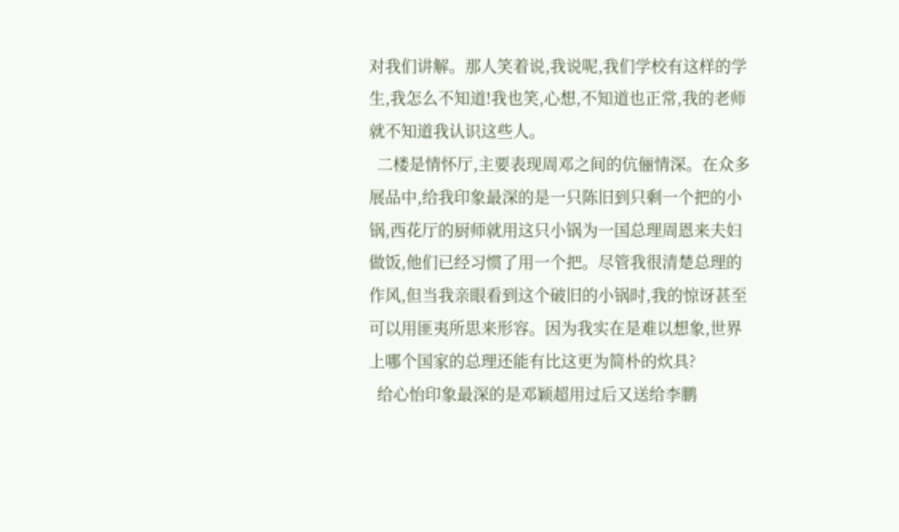对我们讲解。那人笑着说,我说呢,我们学校有这样的学生,我怎么不知道!我也笑,心想,不知道也正常,我的老师就不知道我认识这些人。
  二楼是情怀厅,主要表现周邓之间的伉俪情深。在众多展品中,给我印象最深的是一只陈旧到只剩一个把的小锅,西花厅的厨师就用这只小锅为一国总理周恩来夫妇做饭,他们已经习惯了用一个把。尽管我很清楚总理的作风,但当我亲眼看到这个破旧的小锅时,我的惊讶甚至可以用匪夷所思来形容。因为我实在是难以想象,世界上哪个国家的总理还能有比这更为简朴的炊具?
  给心怡印象最深的是邓颖超用过后又送给李鹏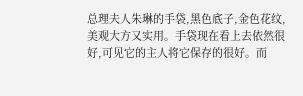总理夫人朱琳的手袋,黑色底子,金色花纹,美观大方又实用。手袋现在看上去依然很好,可见它的主人将它保存的很好。而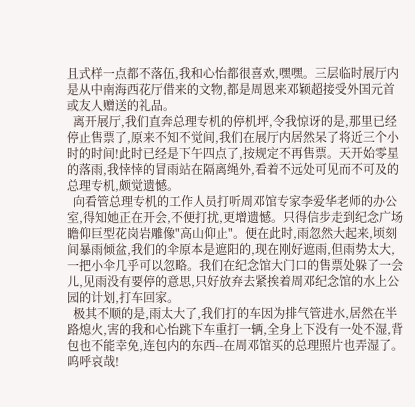且式样一点都不落伍,我和心怡都很喜欢,嘿嘿。三层临时展厅内是从中南海西花厅借来的文物,都是周恩来邓颖超接受外国元首或友人赠送的礼品。
  离开展厅,我们直奔总理专机的停机坪,令我惊讶的是,那里已经停止售票了,原来不知不觉间,我们在展厅内居然呆了将近三个小时的时间!此时已经是下午四点了,按规定不再售票。天开始零星的落雨,我悻悻的冒雨站在隔离绳外,看着不远处可见而不可及的总理专机,颇觉遗憾。
  向看管总理专机的工作人员打听周邓馆专家李爱华老师的办公室,得知她正在开会,不便打扰,更增遗憾。只得信步走到纪念广场瞻仰巨型花岗岩雕像"高山仰止"。便在此时,雨忽然大起来,顷刻间暴雨倾盆,我们的伞原本是遮阳的,现在刚好遮雨,但雨势太大,一把小伞几乎可以忽略。我们在纪念馆大门口的售票处躲了一会儿,见雨没有要停的意思,只好放弃去紧挨着周邓纪念馆的水上公园的计划,打车回家。
  极其不顺的是,雨太大了,我们打的车因为排气管进水,居然在半路熄火,害的我和心怡跳下车重打一辆,全身上下没有一处不湿,背包也不能幸免,连包内的东西--在周邓馆买的总理照片也弄湿了。呜呼哀哉!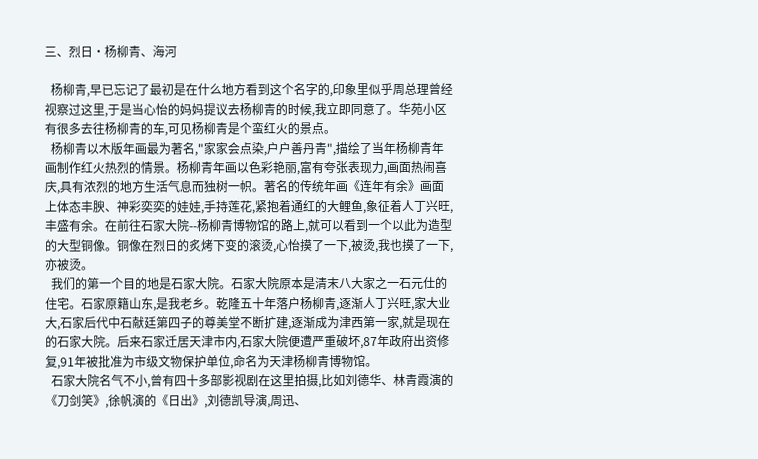三、烈日·杨柳青、海河

  杨柳青,早已忘记了最初是在什么地方看到这个名字的,印象里似乎周总理曾经视察过这里,于是当心怡的妈妈提议去杨柳青的时候,我立即同意了。华苑小区有很多去往杨柳青的车,可见杨柳青是个蛮红火的景点。
  杨柳青以木版年画最为著名,"家家会点染,户户善丹青",描绘了当年杨柳青年画制作红火热烈的情景。杨柳青年画以色彩艳丽,富有夸张表现力,画面热闹喜庆,具有浓烈的地方生活气息而独树一帜。著名的传统年画《连年有余》画面上体态丰腴、神彩奕奕的娃娃,手持莲花,紧抱着通红的大鲤鱼,象征着人丁兴旺,丰盛有余。在前往石家大院--杨柳青博物馆的路上,就可以看到一个以此为造型的大型铜像。铜像在烈日的炙烤下变的滚烫,心怡摸了一下,被烫,我也摸了一下,亦被烫。
  我们的第一个目的地是石家大院。石家大院原本是清末八大家之一石元仕的住宅。石家原籍山东,是我老乡。乾隆五十年落户杨柳青,逐渐人丁兴旺,家大业大,石家后代中石献廷第四子的尊美堂不断扩建,逐渐成为津西第一家,就是现在的石家大院。后来石家迁居天津市内,石家大院便遭严重破坏,87年政府出资修复,91年被批准为市级文物保护单位,命名为天津杨柳青博物馆。
  石家大院名气不小,曾有四十多部影视剧在这里拍摄,比如刘德华、林青霞演的《刀剑笑》,徐帆演的《日出》,刘德凯导演,周迅、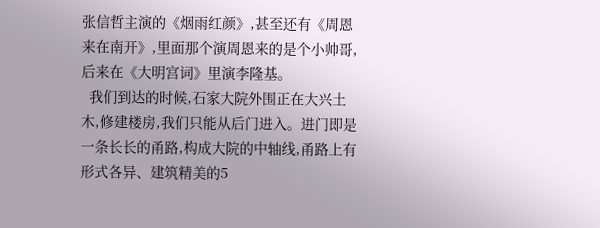张信哲主演的《烟雨红颜》,甚至还有《周恩来在南开》,里面那个演周恩来的是个小帅哥,后来在《大明宫词》里演李隆基。
  我们到达的时候,石家大院外围正在大兴土木,修建楼房,我们只能从后门进入。进门即是一条长长的甬路,构成大院的中轴线,甬路上有形式各异、建筑精美的5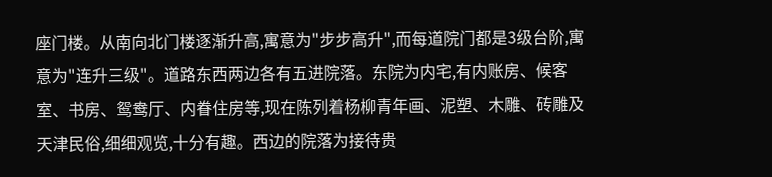座门楼。从南向北门楼逐渐升高,寓意为"步步高升",而每道院门都是3级台阶,寓意为"连升三级"。道路东西两边各有五进院落。东院为内宅,有内账房、候客室、书房、鸳鸯厅、内眷住房等,现在陈列着杨柳青年画、泥塑、木雕、砖雕及天津民俗,细细观览,十分有趣。西边的院落为接待贵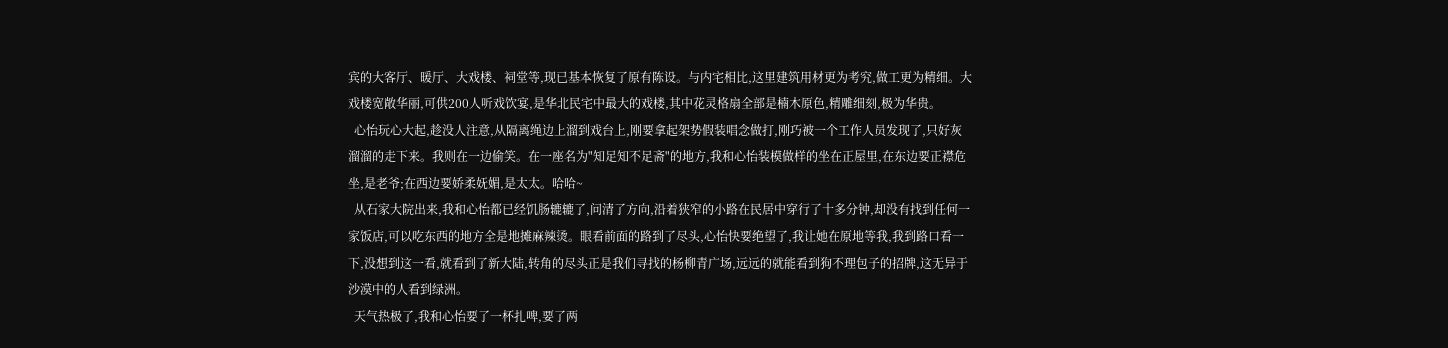宾的大客厅、暖厅、大戏楼、祠堂等,现已基本恢复了原有陈设。与内宅相比,这里建筑用材更为考究,做工更为精细。大戏楼宽敞华丽,可供200人听戏饮宴,是华北民宅中最大的戏楼,其中花灵格扇全部是楠木原色,精雕细刻,极为华贵。
  心怡玩心大起,趁没人注意,从隔离绳边上溜到戏台上,刚要拿起架势假装唱念做打,刚巧被一个工作人员发现了,只好灰溜溜的走下来。我则在一边偷笑。在一座名为"知足知不足斋"的地方,我和心怡装模做样的坐在正屋里,在东边要正襟危坐,是老爷;在西边要娇柔妩媚,是太太。哈哈~
  从石家大院出来,我和心怡都已经饥肠辘辘了,问清了方向,沿着狭窄的小路在民居中穿行了十多分钟,却没有找到任何一家饭店,可以吃东西的地方全是地摊麻辣烫。眼看前面的路到了尽头,心怡快要绝望了,我让她在原地等我,我到路口看一下,没想到这一看,就看到了新大陆,转角的尽头正是我们寻找的杨柳青广场,远远的就能看到狗不理包子的招牌,这无异于沙漠中的人看到绿洲。
  天气热极了,我和心怡要了一杯扎啤,要了两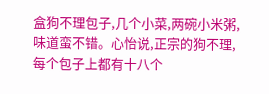盒狗不理包子,几个小菜,两碗小米粥,味道蛮不错。心怡说,正宗的狗不理,每个包子上都有十八个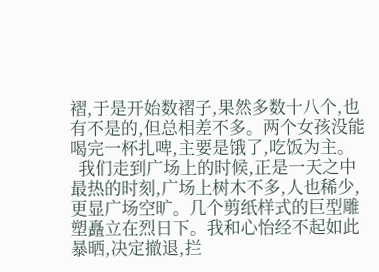褶,于是开始数褶子,果然多数十八个,也有不是的,但总相差不多。两个女孩没能喝完一杯扎啤,主要是饿了,吃饭为主。
  我们走到广场上的时候,正是一天之中最热的时刻,广场上树木不多,人也稀少,更显广场空旷。几个剪纸样式的巨型雕塑矗立在烈日下。我和心怡经不起如此暴晒,决定撤退,拦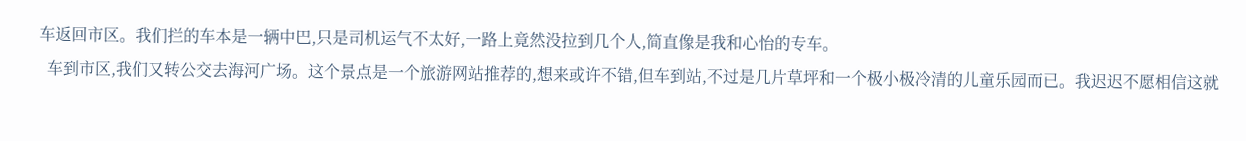车返回市区。我们拦的车本是一辆中巴,只是司机运气不太好,一路上竟然没拉到几个人,简直像是我和心怡的专车。
  车到市区,我们又转公交去海河广场。这个景点是一个旅游网站推荐的,想来或许不错,但车到站,不过是几片草坪和一个极小极冷清的儿童乐园而已。我迟迟不愿相信这就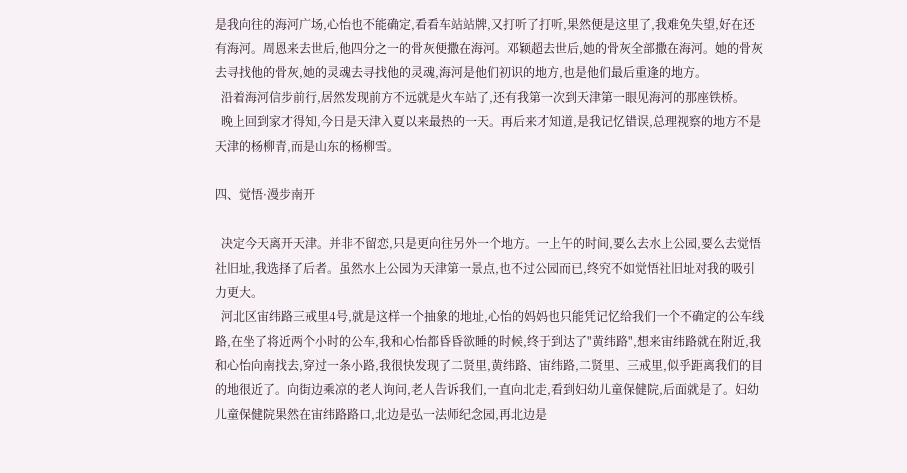是我向往的海河广场,心怡也不能确定,看看车站站牌,又打听了打听,果然便是这里了,我难免失望,好在还有海河。周恩来去世后,他四分之一的骨灰便撒在海河。邓颖超去世后,她的骨灰全部撒在海河。她的骨灰去寻找他的骨灰,她的灵魂去寻找他的灵魂,海河是他们初识的地方,也是他们最后重逢的地方。
  沿着海河信步前行,居然发现前方不远就是火车站了,还有我第一次到天津第一眼见海河的那座铁桥。
  晚上回到家才得知,今日是天津入夏以来最热的一天。再后来才知道,是我记忆错误,总理视察的地方不是天津的杨柳青,而是山东的杨柳雪。

四、觉悟·漫步南开

  决定今天离开天津。并非不留恋,只是更向往另外一个地方。一上午的时间,要么去水上公园,要么去觉悟社旧址,我选择了后者。虽然水上公园为天津第一景点,也不过公园而已,终究不如觉悟社旧址对我的吸引力更大。
  河北区宙纬路三戒里4号,就是这样一个抽象的地址,心怡的妈妈也只能凭记忆给我们一个不确定的公车线路,在坐了将近两个小时的公车,我和心怡都昏昏欲睡的时候,终于到达了"黄纬路",想来宙纬路就在附近,我和心怡向南找去,穿过一条小路,我很快发现了二贤里,黄纬路、宙纬路,二贤里、三戒里,似乎距离我们的目的地很近了。向街边乘凉的老人询问,老人告诉我们,一直向北走,看到妇幼儿童保健院,后面就是了。妇幼儿童保健院果然在宙纬路路口,北边是弘一法师纪念园,再北边是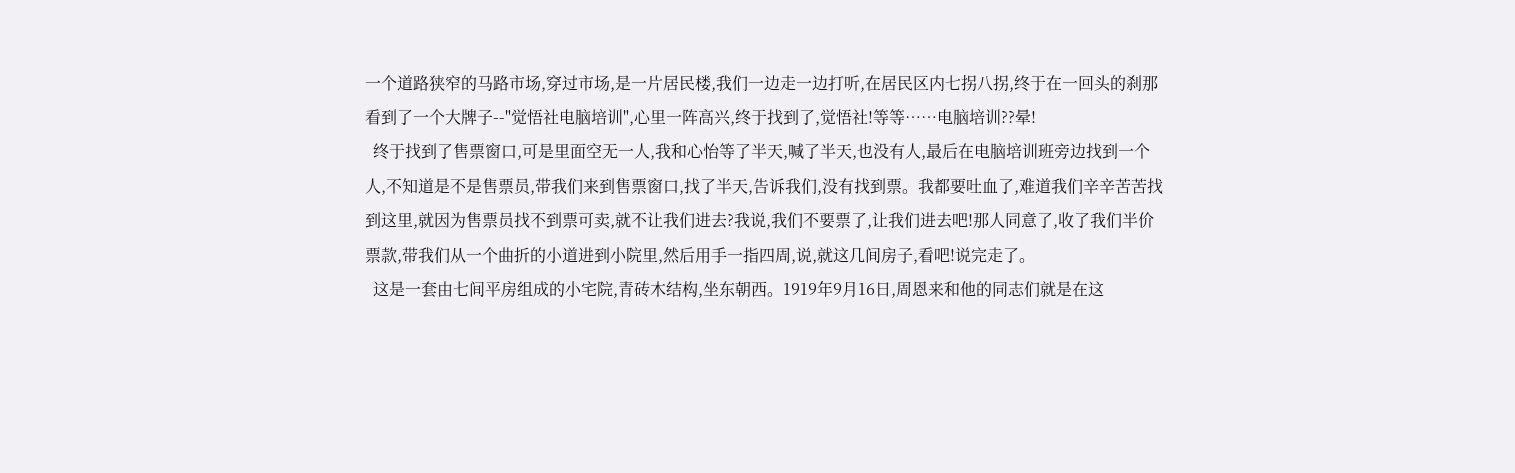一个道路狭窄的马路市场,穿过市场,是一片居民楼,我们一边走一边打听,在居民区内七拐八拐,终于在一回头的刹那看到了一个大牌子--"觉悟社电脑培训",心里一阵高兴,终于找到了,觉悟社!等等……电脑培训??晕!
  终于找到了售票窗口,可是里面空无一人,我和心怡等了半天,喊了半天,也没有人,最后在电脑培训班旁边找到一个人,不知道是不是售票员,带我们来到售票窗口,找了半天,告诉我们,没有找到票。我都要吐血了,难道我们辛辛苦苦找到这里,就因为售票员找不到票可卖,就不让我们进去?我说,我们不要票了,让我们进去吧!那人同意了,收了我们半价票款,带我们从一个曲折的小道进到小院里,然后用手一指四周,说,就这几间房子,看吧!说完走了。
  这是一套由七间平房组成的小宅院,青砖木结构,坐东朝西。1919年9月16日,周恩来和他的同志们就是在这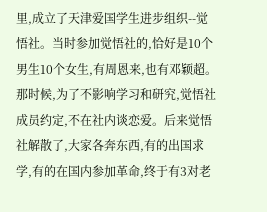里,成立了天津爱国学生进步组织--觉悟社。当时参加觉悟社的,恰好是10个男生10个女生,有周恩来,也有邓颖超。那时候,为了不影响学习和研究,觉悟社成员约定,不在社内谈恋爱。后来觉悟社解散了,大家各奔东西,有的出国求学,有的在国内参加革命,终于有3对老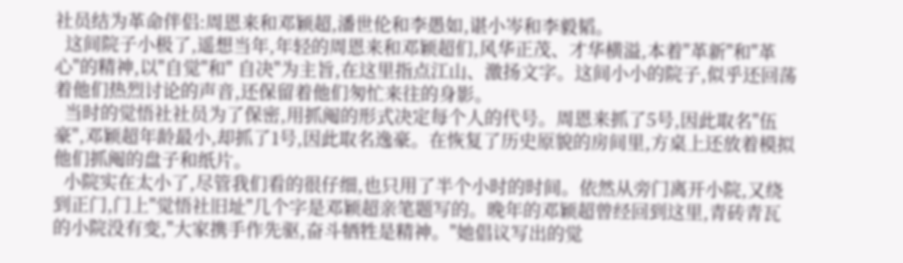社员结为革命伴侣:周恩来和邓颖超,潘世伦和李愚如,谌小岑和李毅韬。
  这间院子小极了,遥想当年,年轻的周恩来和邓颖超们,风华正茂、才华横溢,本着"革新"和"革心"的精神,以"自觉"和" 自决"为主旨,在这里指点江山、激扬文字。这间小小的院子,似乎还回荡着他们热烈讨论的声音,还保留着他们匆忙来往的身影。
  当时的觉悟社社员为了保密,用抓阄的形式决定每个人的代号。周恩来抓了5号,因此取名"伍豪",邓颖超年龄最小,却抓了1号,因此取名逸豪。在恢复了历史原貌的房间里,方桌上还放着模拟他们抓阄的盘子和纸片。
  小院实在太小了,尽管我们看的很仔细,也只用了半个小时的时间。依然从旁门离开小院,又绕到正门,门上"觉悟社旧址"几个字是邓颖超亲笔题写的。晚年的邓颖超曾经回到这里,青砖青瓦的小院没有变,"大家携手作先驱,奋斗牺牲是精神。"她倡议写出的觉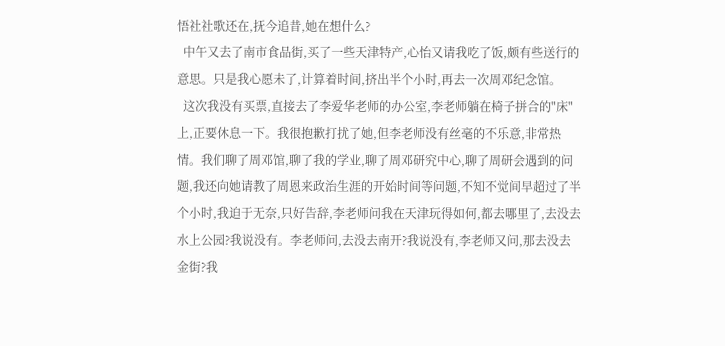悟社社歌还在,抚今追昔,她在想什么?
  中午又去了南市食品街,买了一些天津特产,心怡又请我吃了饭,颇有些送行的意思。只是我心愿未了,计算着时间,挤出半个小时,再去一次周邓纪念馆。
  这次我没有买票,直接去了李爱华老师的办公室,李老师躺在椅子拼合的"床"上,正要休息一下。我很抱歉打扰了她,但李老师没有丝毫的不乐意,非常热情。我们聊了周邓馆,聊了我的学业,聊了周邓研究中心,聊了周研会遇到的问题,我还向她请教了周恩来政治生涯的开始时间等问题,不知不觉间早超过了半个小时,我迫于无奈,只好告辞,李老师问我在天津玩得如何,都去哪里了,去没去水上公园?我说没有。李老师问,去没去南开?我说没有,李老师又问,那去没去金街?我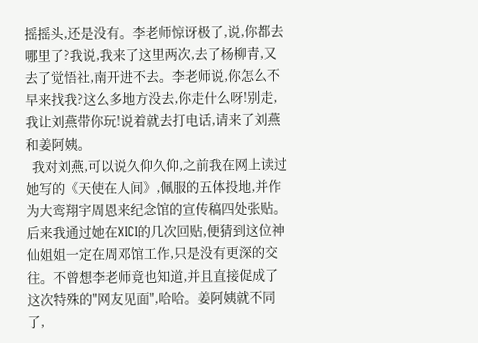摇摇头,还是没有。李老师惊讶极了,说,你都去哪里了?我说,我来了这里两次,去了杨柳青,又去了觉悟社,南开进不去。李老师说,你怎么不早来找我?这么多地方没去,你走什么呀!别走,我让刘燕带你玩!说着就去打电话,请来了刘燕和姜阿姨。
  我对刘燕,可以说久仰久仰,之前我在网上读过她写的《天使在人间》,佩服的五体投地,并作为大鸾翔宇周恩来纪念馆的宣传稿四处张贴。后来我通过她在XICI的几次回贴,便猜到这位神仙姐姐一定在周邓馆工作,只是没有更深的交往。不曾想李老师竟也知道,并且直接促成了这次特殊的"网友见面",哈哈。姜阿姨就不同了,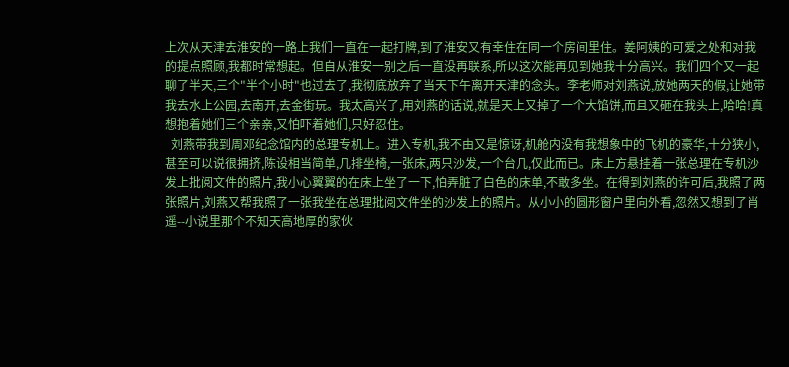上次从天津去淮安的一路上我们一直在一起打牌,到了淮安又有幸住在同一个房间里住。姜阿姨的可爱之处和对我的提点照顾,我都时常想起。但自从淮安一别之后一直没再联系,所以这次能再见到她我十分高兴。我们四个又一起聊了半天,三个"半个小时"也过去了,我彻底放弃了当天下午离开天津的念头。李老师对刘燕说,放她两天的假,让她带我去水上公园,去南开,去金街玩。我太高兴了,用刘燕的话说,就是天上又掉了一个大馅饼,而且又砸在我头上,哈哈!真想抱着她们三个亲亲,又怕吓着她们,只好忍住。
  刘燕带我到周邓纪念馆内的总理专机上。进入专机,我不由又是惊讶,机舱内没有我想象中的飞机的豪华,十分狭小,甚至可以说很拥挤,陈设相当简单,几排坐椅,一张床,两只沙发,一个台几,仅此而已。床上方悬挂着一张总理在专机沙发上批阅文件的照片,我小心翼翼的在床上坐了一下,怕弄脏了白色的床单,不敢多坐。在得到刘燕的许可后,我照了两张照片,刘燕又帮我照了一张我坐在总理批阅文件坐的沙发上的照片。从小小的圆形窗户里向外看,忽然又想到了肖遥--小说里那个不知天高地厚的家伙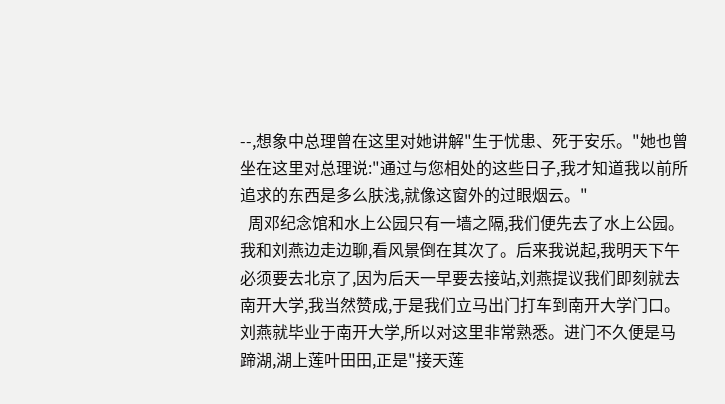--,想象中总理曾在这里对她讲解"生于忧患、死于安乐。"她也曾坐在这里对总理说:"通过与您相处的这些日子,我才知道我以前所追求的东西是多么肤浅,就像这窗外的过眼烟云。"
  周邓纪念馆和水上公园只有一墙之隔,我们便先去了水上公园。我和刘燕边走边聊,看风景倒在其次了。后来我说起,我明天下午必须要去北京了,因为后天一早要去接站,刘燕提议我们即刻就去南开大学,我当然赞成,于是我们立马出门打车到南开大学门口。刘燕就毕业于南开大学,所以对这里非常熟悉。进门不久便是马蹄湖,湖上莲叶田田,正是"接天莲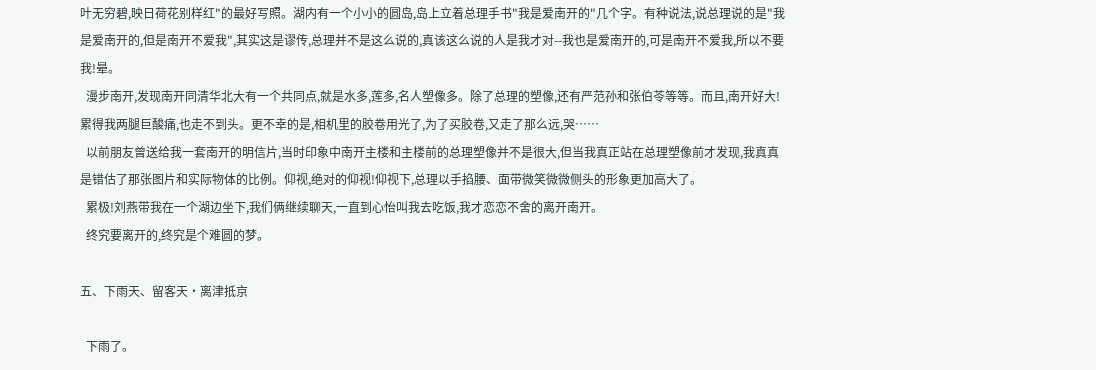叶无穷碧,映日荷花别样红"的最好写照。湖内有一个小小的圆岛,岛上立着总理手书"我是爱南开的"几个字。有种说法,说总理说的是"我是爱南开的,但是南开不爱我",其实这是谬传,总理并不是这么说的,真该这么说的人是我才对--我也是爱南开的,可是南开不爱我,所以不要我!晕。
  漫步南开,发现南开同清华北大有一个共同点,就是水多,莲多,名人塑像多。除了总理的塑像,还有严范孙和张伯苓等等。而且,南开好大!累得我两腿巨酸痛,也走不到头。更不幸的是,相机里的胶卷用光了,为了买胶卷,又走了那么远,哭……
  以前朋友曾送给我一套南开的明信片,当时印象中南开主楼和主楼前的总理塑像并不是很大,但当我真正站在总理塑像前才发现,我真真是错估了那张图片和实际物体的比例。仰视,绝对的仰视!仰视下,总理以手掐腰、面带微笑微微侧头的形象更加高大了。
  累极!刘燕带我在一个湖边坐下,我们俩继续聊天,一直到心怡叫我去吃饭,我才恋恋不舍的离开南开。
  终究要离开的,终究是个难圆的梦。

五、下雨天、留客天·离津抵京

  下雨了。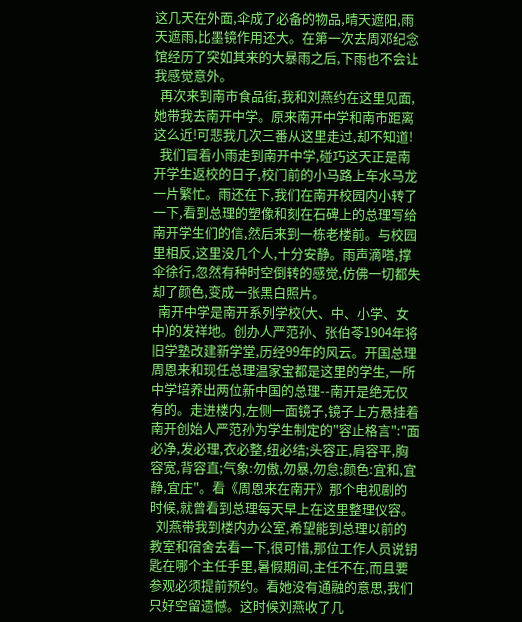这几天在外面,伞成了必备的物品,晴天遮阳,雨天遮雨,比墨镜作用还大。在第一次去周邓纪念馆经历了突如其来的大暴雨之后,下雨也不会让我感觉意外。
  再次来到南市食品街,我和刘燕约在这里见面,她带我去南开中学。原来南开中学和南市距离这么近!可悲我几次三番从这里走过,却不知道!
  我们冒着小雨走到南开中学,碰巧这天正是南开学生返校的日子,校门前的小马路上车水马龙一片繁忙。雨还在下,我们在南开校园内小转了一下,看到总理的塑像和刻在石碑上的总理写给南开学生们的信,然后来到一栋老楼前。与校园里相反,这里没几个人,十分安静。雨声滴嗒,撑伞徐行,忽然有种时空倒转的感觉,仿佛一切都失却了颜色,变成一张黑白照片。
  南开中学是南开系列学校(大、中、小学、女中)的发祥地。创办人严范孙、张伯苓1904年将旧学塾改建新学堂,历经99年的风云。开国总理周恩来和现任总理温家宝都是这里的学生,一所中学培养出两位新中国的总理--南开是绝无仅有的。走进楼内,左侧一面镜子,镜子上方悬挂着南开创始人严范孙为学生制定的"容止格言":"面必净,发必理,衣必整,纽必结;头容正,肩容平,胸容宽,背容直;气象:勿傲,勿暴,勿怠;颜色:宜和,宜静,宜庄"。看《周恩来在南开》那个电视剧的时候,就曾看到总理每天早上在这里整理仪容。
  刘燕带我到楼内办公室,希望能到总理以前的教室和宿舍去看一下,很可惜,那位工作人员说钥匙在哪个主任手里,暑假期间,主任不在,而且要参观必须提前预约。看她没有通融的意思,我们只好空留遗憾。这时候刘燕收了几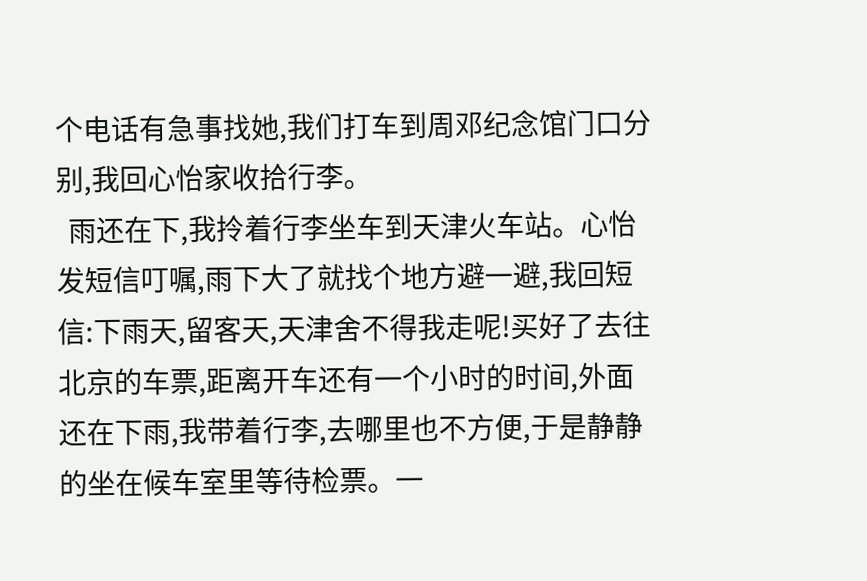个电话有急事找她,我们打车到周邓纪念馆门口分别,我回心怡家收拾行李。
  雨还在下,我拎着行李坐车到天津火车站。心怡发短信叮嘱,雨下大了就找个地方避一避,我回短信:下雨天,留客天,天津舍不得我走呢!买好了去往北京的车票,距离开车还有一个小时的时间,外面还在下雨,我带着行李,去哪里也不方便,于是静静的坐在候车室里等待检票。一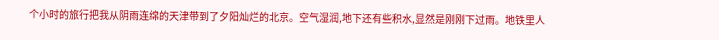个小时的旅行把我从阴雨连绵的天津带到了夕阳灿烂的北京。空气湿润,地下还有些积水,显然是刚刚下过雨。地铁里人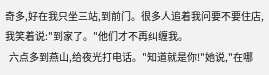奇多,好在我只坐三站,到前门。很多人追着我问要不要住店,我笑着说:"到家了。"他们才不再纠缠我。
  六点多到燕山,给夜光打电话。"知道就是你!"她说,"在哪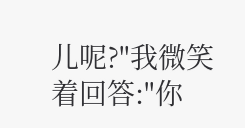儿呢?"我微笑着回答:"你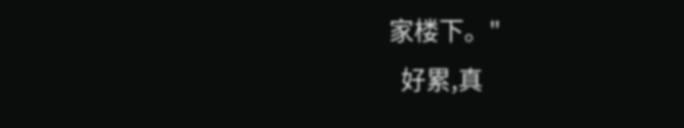家楼下。"
  好累,真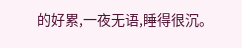的好累,一夜无语,睡得很沉。